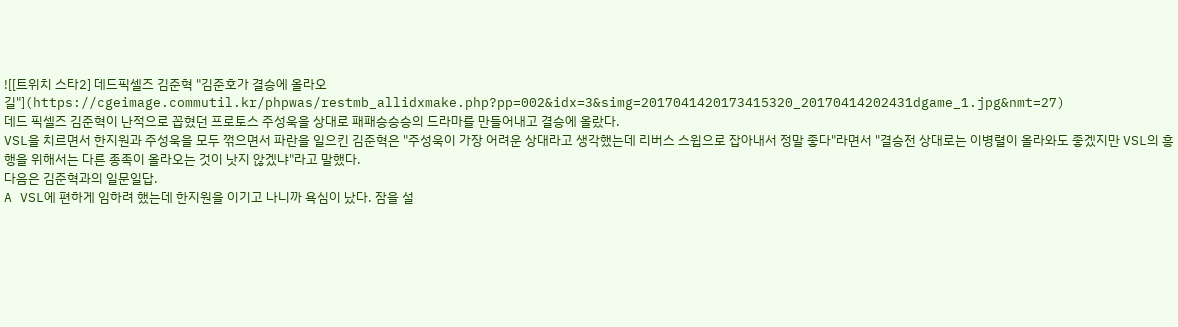![[트위치 스타2] 데드픽셀즈 김준혁 "김준호가 결승에 올라오길"](https://cgeimage.commutil.kr/phpwas/restmb_allidxmake.php?pp=002&idx=3&simg=2017041420173415320_20170414202431dgame_1.jpg&nmt=27)
데드 픽셀즈 김준혁이 난적으로 꼽혔던 프로토스 주성욱을 상대로 패패승승승의 드라마를 만들어내고 결승에 올랐다.
VSL을 치르면서 한지원과 주성욱을 모두 꺾으면서 파란을 일으킨 김준혁은 "주성욱이 가장 어려운 상대라고 생각했는데 리버스 스윕으로 잡아내서 정말 좋다"라면서 "결승전 상대로는 이병렬이 올라와도 좋겠지만 VSL의 흥행을 위해서는 다른 종족이 올라오는 것이 낫지 않겠냐"라고 말했다.
다음은 김준혁과의 일문일답.
A VSL에 편하게 임하려 했는데 한지원을 이기고 나니까 욕심이 났다. 잠을 설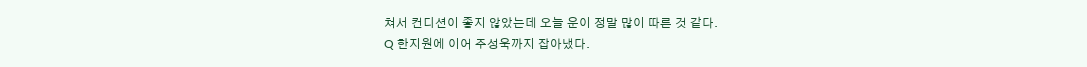쳐서 컨디션이 좋지 않았는데 오늘 운이 정말 많이 따른 것 같다.
Q 한지원에 이어 주성욱까지 잡아냈다.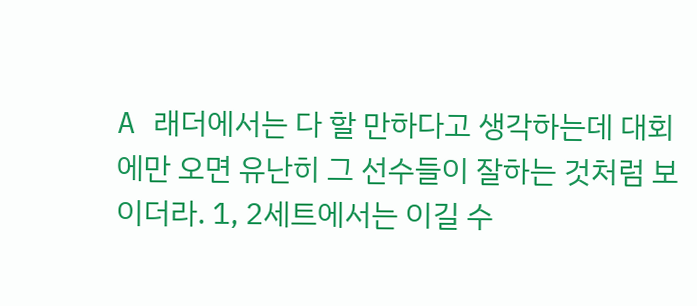A 래더에서는 다 할 만하다고 생각하는데 대회에만 오면 유난히 그 선수들이 잘하는 것처럼 보이더라. 1, 2세트에서는 이길 수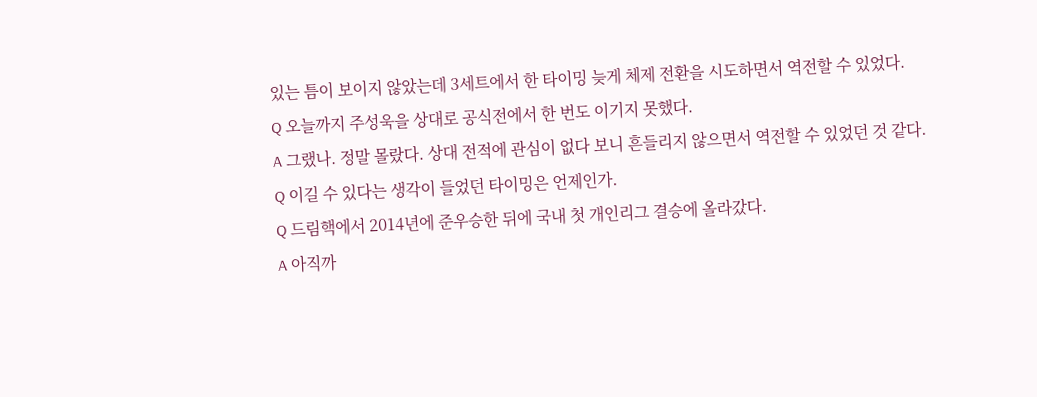있는 틈이 보이지 않았는데 3세트에서 한 타이밍 늦게 체제 전환을 시도하면서 역전할 수 있었다.
Q 오늘까지 주성욱을 상대로 공식전에서 한 번도 이기지 못했다.
A 그랬나. 정말 몰랐다. 상대 전적에 관심이 없다 보니 흔들리지 않으면서 역전할 수 있었던 것 같다.
Q 이길 수 있다는 생각이 들었던 타이밍은 언제인가.
Q 드림핵에서 2014년에 준우승한 뒤에 국내 첫 개인리그 결승에 올라갔다.
A 아직까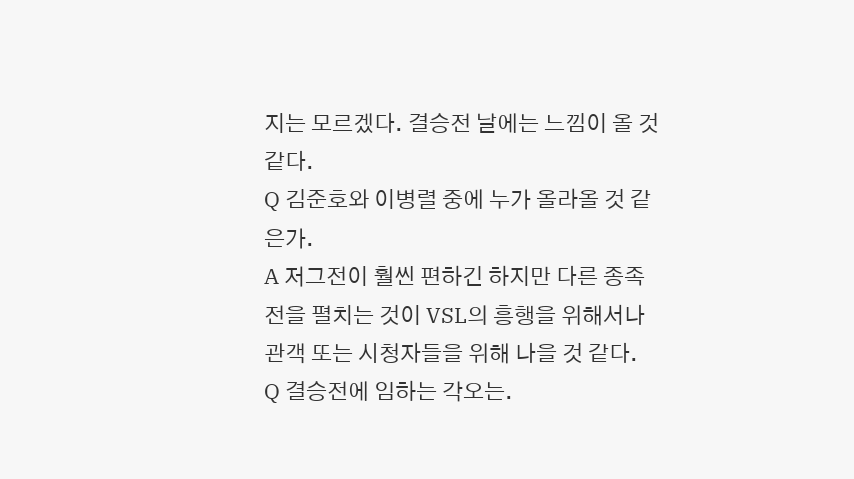지는 모르겠다. 결승전 날에는 느낌이 올 것 같다.
Q 김준호와 이병렬 중에 누가 올라올 것 같은가.
A 저그전이 훨씬 편하긴 하지만 다른 종족전을 펼치는 것이 VSL의 흥행을 위해서나 관객 또는 시청자들을 위해 나을 것 같다.
Q 결승전에 임하는 각오는.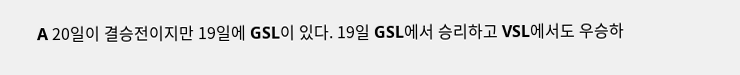A 20일이 결승전이지만 19일에 GSL이 있다. 19일 GSL에서 승리하고 VSL에서도 우승하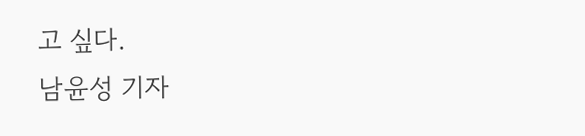고 싶다.
남윤성 기자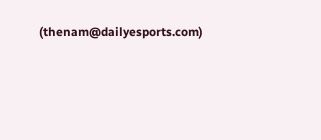(thenam@dailyesports.com)